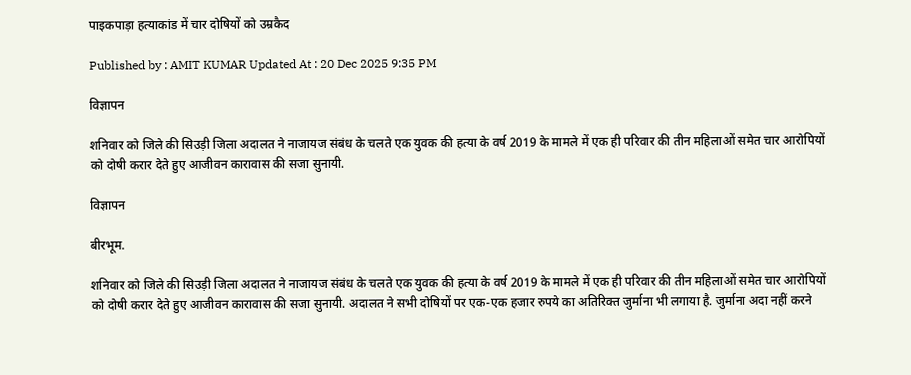पाइकपाड़ा हत्याकांड में चार दोषियों को उम्रकैद

Published by : AMIT KUMAR Updated At : 20 Dec 2025 9:35 PM

विज्ञापन

शनिवार को जिले की सिउड़ी जिला अदालत ने नाजायज संबंध के चलते एक युवक की हत्या के वर्ष 2019 के मामले में एक ही परिवार की तीन महिलाओं समेत चार आरोपियों को दोषी करार देते हुए आजीवन कारावास की सजा सुनायी.

विज्ञापन

बीरभूम.

शनिवार को जिले की सिउड़ी जिला अदालत ने नाजायज संबंध के चलते एक युवक की हत्या के वर्ष 2019 के मामले में एक ही परिवार की तीन महिलाओं समेत चार आरोपियों को दोषी करार देते हुए आजीवन कारावास की सजा सुनायी. अदालत ने सभी दोषियों पर एक-एक हजार रुपये का अतिरिक्त जुर्माना भी लगाया है. जुर्माना अदा नहीं करने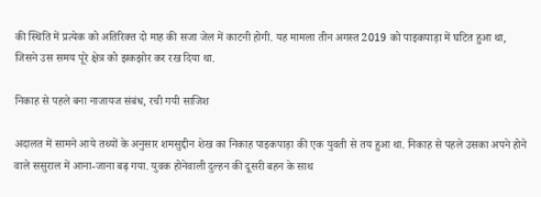की स्थिति में प्रत्येक को अतिरिक्त दो माह की सजा जेल में काटनी होगी. यह मामला तीन अगस्त 2019 को पाइकपाड़ा में घटित हुआ था, जिसने उस समय पूरे क्षेत्र को झकझोर कर रख दिया था.

निकाह से पहले बना नाजायज संबंध, रची गयी साजिश

अदालत में सामने आये तथ्यों के अनुसार शमसुद्दीन शेख का निकाह पाइकपाड़ा की एक युवती से तय हुआ था. निकाह से पहले उसका अपने होने वाले ससुराल में आना-जाना बढ़ गया. युवक होनेवाली दुल्हन की दूसरी बहन के साथ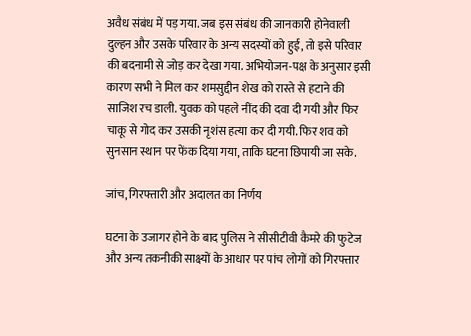अवैध संबंध में पड़ गया. जब इस संबंध की जानकारी होनेवाली दुल्हन और उसके परिवार के अन्य सदस्यों को हुई, तो इसे परिवार की बदनामी से जोड़ कर देखा गया. अभियोजन-पक्ष के अनुसार इसी कारण सभी ने मिल कर शमसुद्दीन शेख को रास्ते से हटाने की साजिश रच डाली. युवक को पहले नींद की दवा दी गयी और फिर चाकू से गोद कर उसकी नृशंस हत्या कर दी गयी. फिर शव को सुनसान स्थान पर फेंक दिया गया, ताकि घटना छिपायी जा सके.

जांच, गिरफ्तारी और अदालत का निर्णय

घटना के उजागर होने के बाद पुलिस ने सीसीटीवी कैमरे की फुटेज और अन्य तकनीकी साक्ष्यों के आधार पर पांच लोगों को गिरफ्तार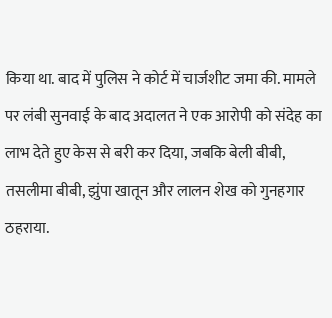किया था. बाद में पुलिस ने कोर्ट में चार्जशीट जमा की. मामले पर लंबी सुनवाई के बाद अदालत ने एक आरोपी को संदेह का लाभ देते हुए केस से बरी कर दिया, जबकि बेली बीबी, तसलीमा बीबी, झुंपा खातून और लालन शेख को गुनहगार ठहराया.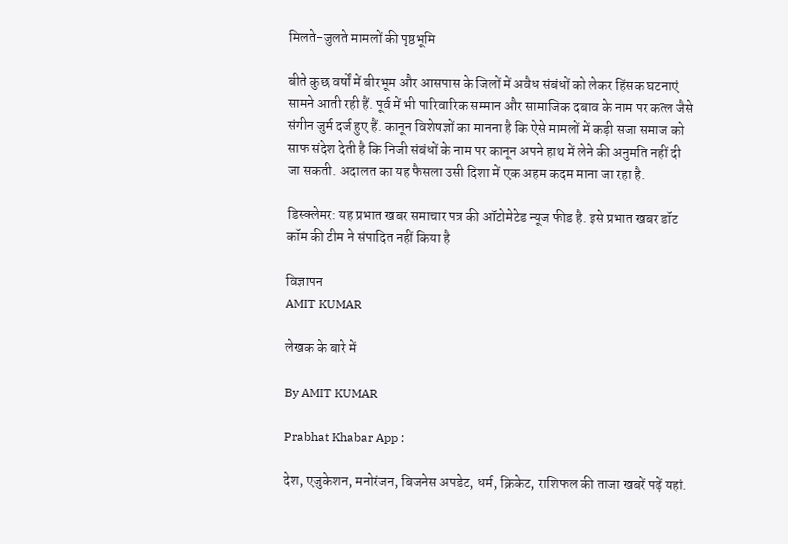मिलते-जुलते मामलों की पृष्ठभूमि

बीते कुछ वर्षों में बीरभूम और आसपास के जिलों में अवैध संबंधों को लेकर हिंसक घटनाएं सामने आती रही हैं. पूर्व में भी पारिवारिक सम्मान और सामाजिक दबाव के नाम पर कत्ल जैसे संगीन जुर्म दर्ज हुए हैं. कानून विशेषज्ञों का मानना है कि ऐसे मामलों में कड़ी सजा समाज को साफ संदेश देती है कि निजी संबंधों के नाम पर कानून अपने हाथ में लेने की अनुमति नहीं दी जा सकती. अदालत का यह फैसला उसी दिशा में एक अहम कदम माना जा रहा है.

डिस्क्लेमर: यह प्रभात खबर समाचार पत्र की ऑटोमेटेड न्यूज फीड है. इसे प्रभात खबर डॉट कॉम की टीम ने संपादित नहीं किया है

विज्ञापन
AMIT KUMAR

लेखक के बारे में

By AMIT KUMAR

Prabhat Khabar App :

देश, एजुकेशन, मनोरंजन, बिजनेस अपडेट, धर्म, क्रिकेट, राशिफल की ताजा खबरें पढ़ें यहां.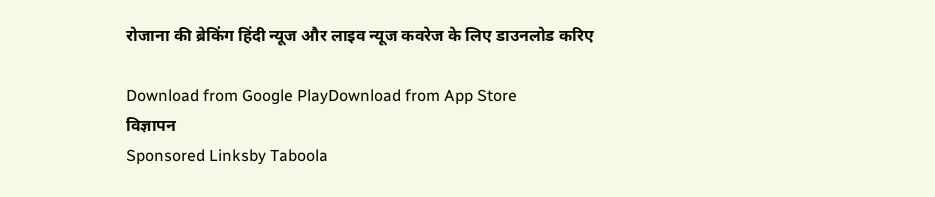रोजाना की ब्रेकिंग हिंदी न्यूज और लाइव न्यूज कवरेज के लिए डाउनलोड करिए

Download from Google PlayDownload from App Store
विज्ञापन
Sponsored Linksby Taboola